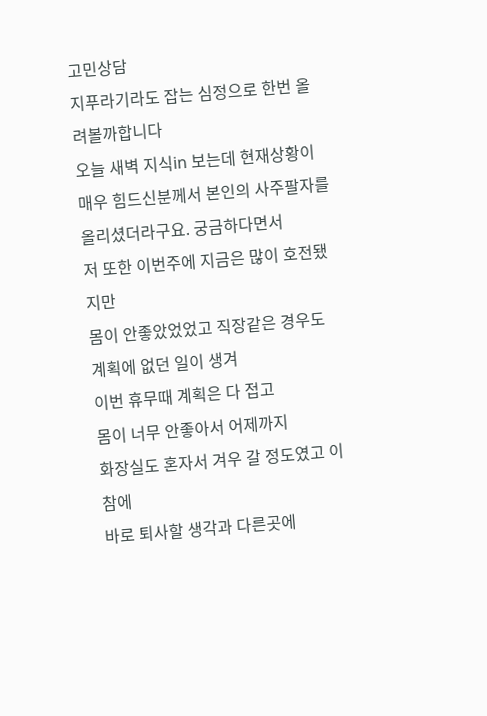고민상담
지푸라기라도 잡는 심정으로 한번 올려볼까합니다
오늘 새벽 지식in 보는데 현재상황이
매우 힘드신분께서 본인의 사주팔자를
올리셨더라구요. 궁금하다면서
저 또한 이번주에 지금은 많이 호전됐지만
몸이 안좋았었었고 직장같은 경우도
계획에 없던 일이 생겨
이번 휴무때 계획은 다 접고
몸이 너무 안좋아서 어제까지
화장실도 혼자서 겨우 갈 정도였고 이참에
바로 퇴사할 생각과 다른곳에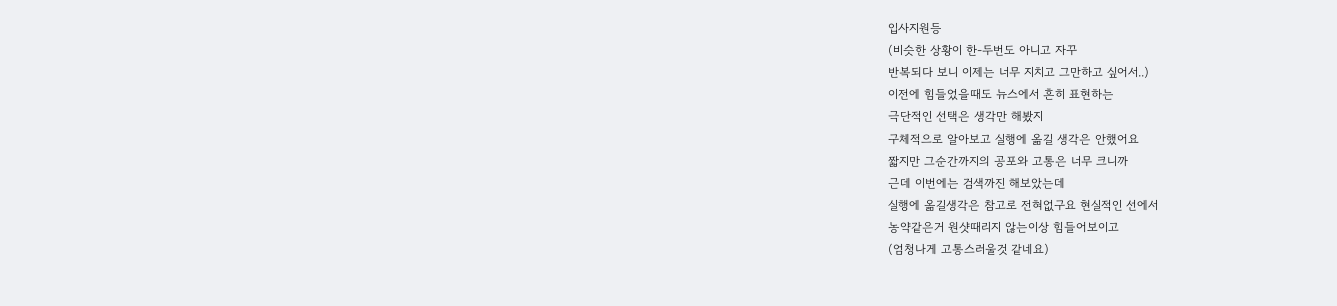입사지원등
(비슷한 상황이 한-두번도 아니고 자꾸
반복되다 보니 이제는 너무 지치고 그만하고 싶어서..)
이전에 힘들었을때도 뉴스에서 흔히 표현하는
극단적인 선택은 생각만 해봤지
구체적으로 알아보고 실행에 옮길 생각은 안했어요
짧지만 그순간까지의 공포와 고통은 너무 크니까
근데 이번에는 검색까진 해보았는데
실행에 옮길생각은 참고로 전혀없구요 현실적인 선에서
농약같은거 원샷때리지 않는이상 힘들어보이고
(엄청나게 고통스러울것 같네요)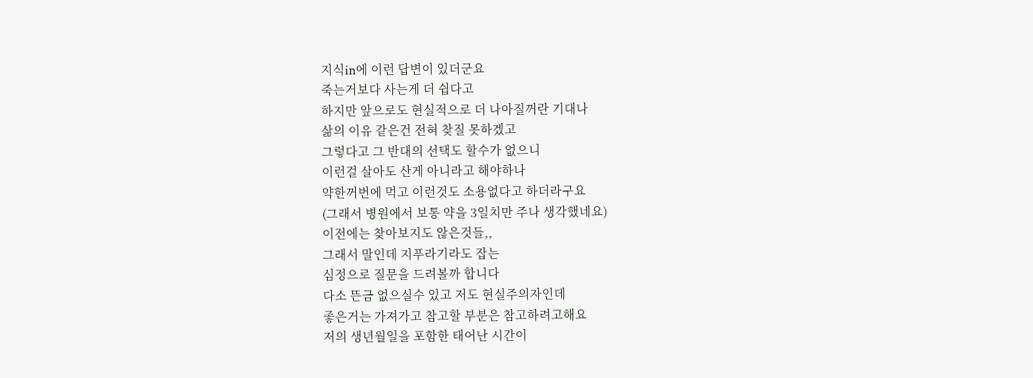지식in에 이런 답변이 있더군요
죽는거보다 사는게 더 쉽다고
하지만 앞으로도 현실적으로 더 나아질꺼란 기대나
삶의 이유 같은건 전혀 찾질 못하겠고
그렇다고 그 반대의 선택도 할수가 없으니
이런걸 살아도 산게 아니라고 해야하나
약한꺼번에 먹고 이런것도 소용없다고 하더라구요
(그래서 병원에서 보통 약을 3일치만 주나 생각했네요)
이전에는 찾아보지도 않은것들,,
그래서 말인데 지푸라기라도 잡는
심정으로 질문을 드려볼까 합니다
다소 뜬금 없으실수 있고 저도 현실주의자인데
좋은거는 가져가고 참고할 부분은 참고하려고해요
저의 생년월일을 포함한 태어난 시간이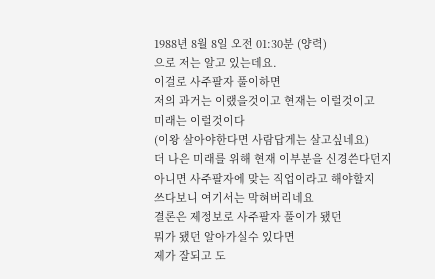1988년 8월 8일 오전 01:30분 (양력)
으로 저는 알고 있는데요.
이걸로 사주팔자 풀이하면
저의 과거는 이랬을것이고 현재는 이럴것이고
미래는 이럴것이다
(이왕 살아야한다면 사람답게는 살고싶네요)
더 나은 미래를 위해 현재 이부분을 신경쓴다던지
아니면 사주팔자에 맞는 직업이라고 해야할지
쓰다보니 여기서는 막혀버리네요
결론은 제정보로 사주팔자 풀이가 됐던
뭐가 됐던 알아가실수 있다면
제가 잘되고 도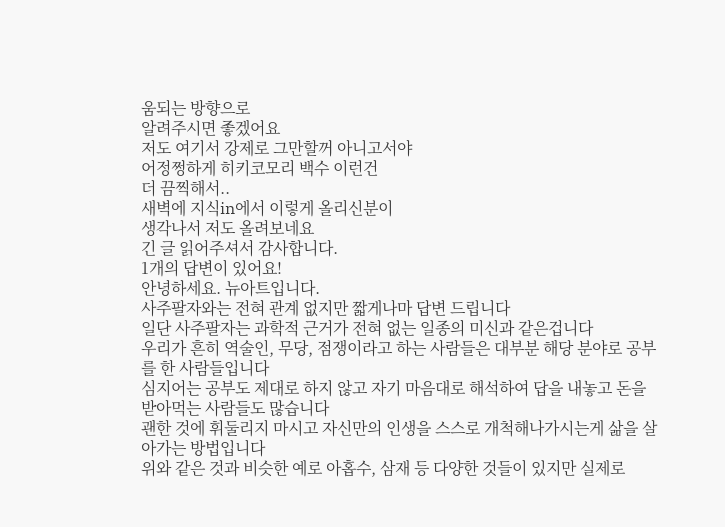움되는 방향으로
알려주시면 좋겠어요
저도 여기서 강제로 그만할꺼 아니고서야
어정쩡하게 히키코모리 백수 이런건
더 끔찍해서..
새벽에 지식in에서 이렇게 올리신분이
생각나서 저도 올려보네요
긴 글 읽어주셔서 감사합니다.
1개의 답변이 있어요!
안녕하세요. 뉴아트입니다.
사주팔자와는 전혀 관계 없지만 짧게나마 답변 드립니다
일단 사주팔자는 과학적 근거가 전혀 없는 일종의 미신과 같은겁니다
우리가 흔히 역술인, 무당, 점쟁이라고 하는 사람들은 대부분 해당 분야로 공부를 한 사람들입니다
심지어는 공부도 제대로 하지 않고 자기 마음대로 해석하여 답을 내놓고 돈을 받아먹는 사람들도 많습니다
괜한 것에 휘둘리지 마시고 자신만의 인생을 스스로 개척해나가시는게 삶을 살아가는 방법입니다
위와 같은 것과 비슷한 예로 아홉수, 삼재 등 다양한 것들이 있지만 실제로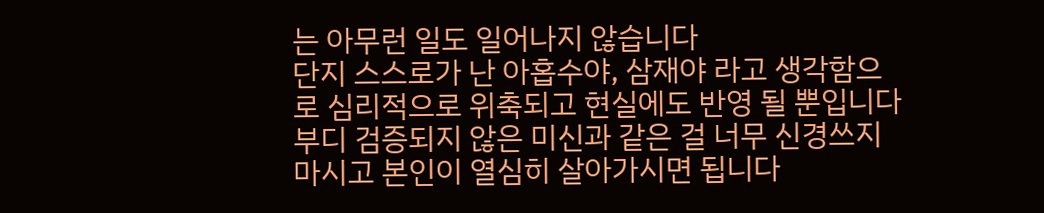는 아무런 일도 일어나지 않습니다
단지 스스로가 난 아홉수야, 삼재야 라고 생각함으로 심리적으로 위축되고 현실에도 반영 될 뿐입니다
부디 검증되지 않은 미신과 같은 걸 너무 신경쓰지 마시고 본인이 열심히 살아가시면 됩니다